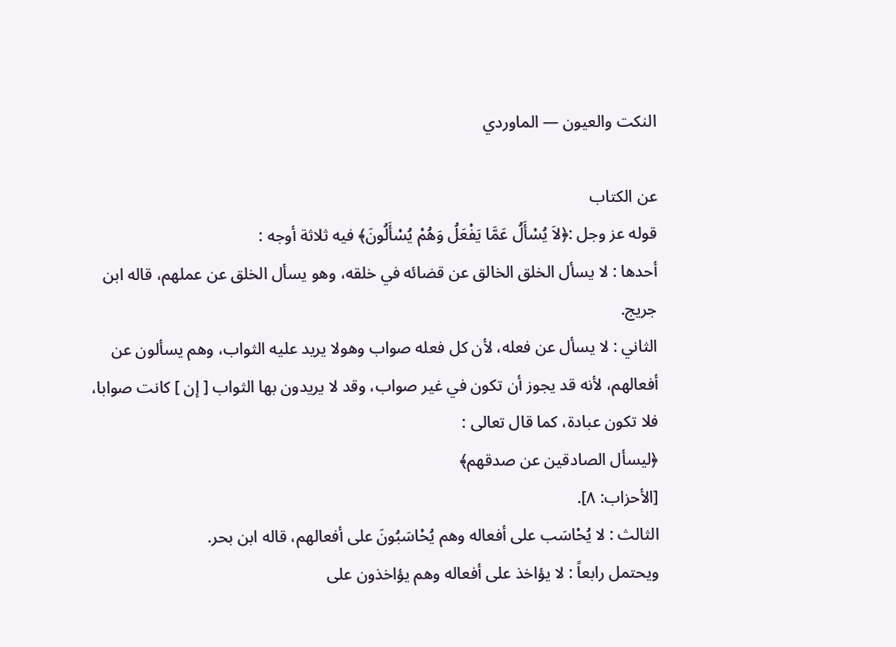النكت والعيون — الماوردي

عن الكتاب
قوله عز وجل :﴿لاَ يُسْأَلُ عَمَّا يَفْعَلُ وَهُمْ يُسْأَلُونَ﴾ فيه ثلاثة أوجه :
أحدها : لا يسأل الخلق الخالق عن قضائه في خلقه، وهو يسأل الخلق عن عملهم، قاله ابن جريج.
الثاني : لا يسأل عن فعله، لأن كل فعله صواب وهولا يريد عليه الثواب، وهم يسألون عن أفعالهم، لأنه قد يجوز أن تكون في غير صواب، وقد لا يريدون بها الثواب [ إن ] كانت صوابا، فلا تكون عبادة، كما قال تعالى :
﴿ليسأل الصادقين عن صدقهم﴾
[الأحزاب: ٨].
الثالث : لا يُحْاسَب على أفعاله وهم يُحْاسَبُونَ على أفعالهم، قاله ابن بحر.
ويحتمل رابعاً : لا يؤاخذ على أفعاله وهم يؤاخذون على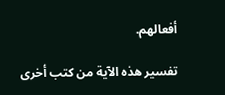أفعالهم.

تفسير هذه الآية من كتب أخرى